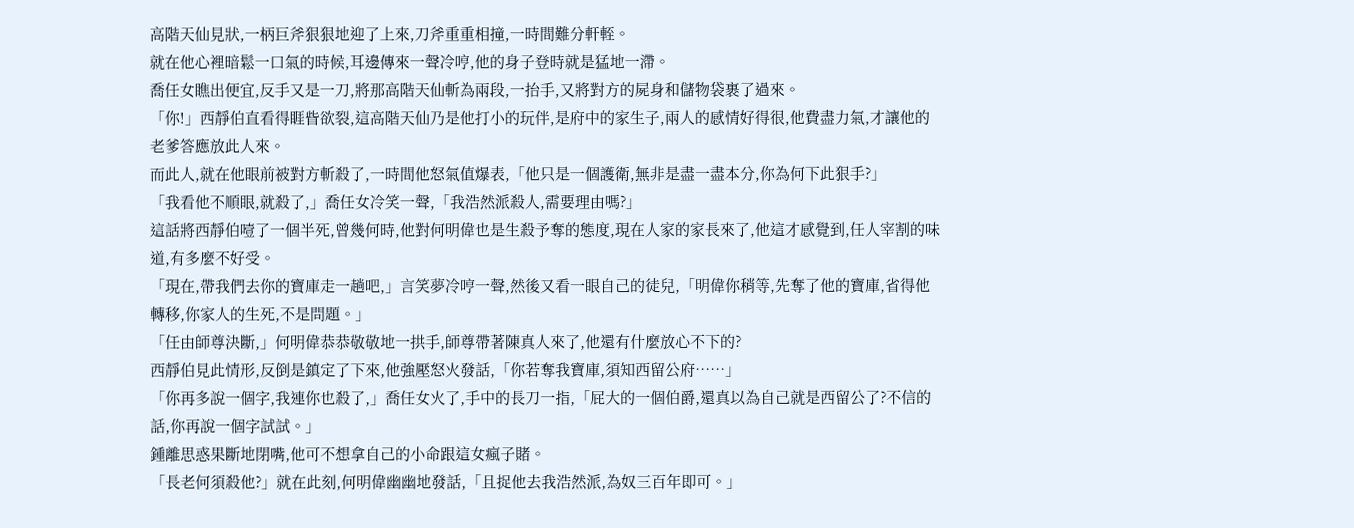高階天仙見狀,一柄巨斧狠狠地迎了上來,刀斧重重相撞,一時間難分軒輊。
就在他心裡暗鬆一口氣的時候,耳邊傳來一聲冷哼,他的身子登時就是猛地一滯。
喬任女瞧出便宜,反手又是一刀,將那高階天仙斬為兩段,一抬手,又將對方的屍身和儲物袋裹了過來。
「你!」西靜伯直看得睚眥欲裂,這高階天仙乃是他打小的玩伴,是府中的家生子,兩人的感情好得很,他費盡力氣,才讓他的老爹答應放此人來。
而此人,就在他眼前被對方斬殺了,一時間他怒氣值爆表,「他只是一個護衛,無非是盡一盡本分,你為何下此狠手?」
「我看他不順眼,就殺了,」喬任女冷笑一聲,「我浩然派殺人,需要理由嗎?」
這話將西靜伯噎了一個半死,曾幾何時,他對何明偉也是生殺予奪的態度,現在人家的家長來了,他這才感覺到,任人宰割的味道,有多麼不好受。
「現在,帶我們去你的寶庫走一趟吧,」言笑夢冷哼一聲,然後又看一眼自己的徒兒,「明偉你稍等,先奪了他的寶庫,省得他轉移,你家人的生死,不是問題。」
「任由師尊決斷,」何明偉恭恭敬敬地一拱手,師尊帶著陳真人來了,他還有什麼放心不下的?
西靜伯見此情形,反倒是鎮定了下來,他強壓怒火發話,「你若奪我寶庫,須知西留公府……」
「你再多說一個字,我連你也殺了,」喬任女火了,手中的長刀一指,「屁大的一個伯爵,還真以為自己就是西留公了?不信的話,你再說一個字試試。」
鍾離思惑果斷地閉嘴,他可不想拿自己的小命跟這女瘋子賭。
「長老何須殺他?」就在此刻,何明偉幽幽地發話,「且捉他去我浩然派,為奴三百年即可。」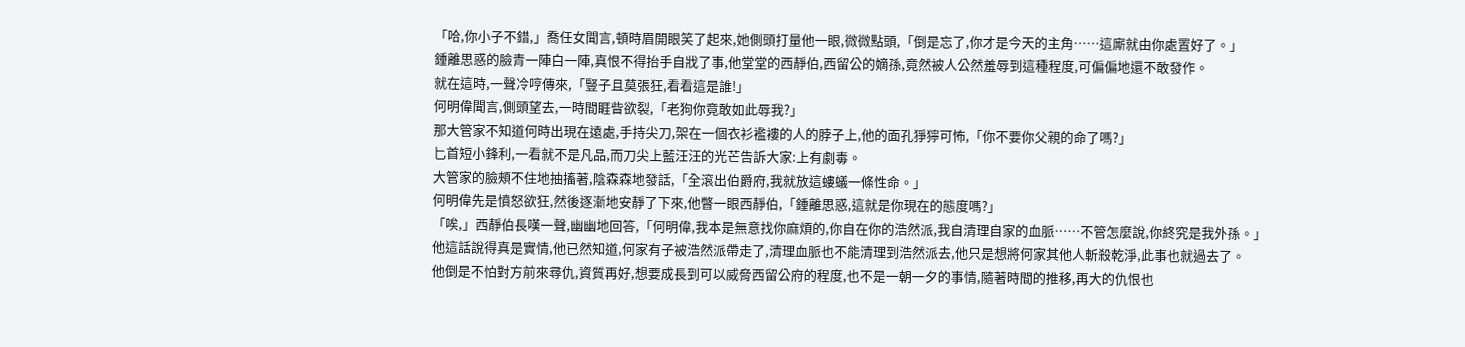「哈,你小子不錯,」喬任女聞言,頓時眉開眼笑了起來,她側頭打量他一眼,微微點頭,「倒是忘了,你才是今天的主角……這廝就由你處置好了。」
鍾離思惑的臉青一陣白一陣,真恨不得抬手自戕了事,他堂堂的西靜伯,西留公的嫡孫,竟然被人公然羞辱到這種程度,可偏偏地還不敢發作。
就在這時,一聲冷哼傳來,「豎子且莫張狂,看看這是誰!」
何明偉聞言,側頭望去,一時間睚眥欲裂,「老狗你竟敢如此辱我?」
那大管家不知道何時出現在遠處,手持尖刀,架在一個衣衫襤褸的人的脖子上,他的面孔猙獰可怖,「你不要你父親的命了嗎?」
匕首短小鋒利,一看就不是凡品,而刀尖上藍汪汪的光芒告訴大家:上有劇毒。
大管家的臉頰不住地抽搐著,陰森森地發話,「全滾出伯爵府,我就放這螻蟻一條性命。」
何明偉先是憤怒欲狂,然後逐漸地安靜了下來,他瞥一眼西靜伯,「鍾離思惑,這就是你現在的態度嗎?」
「唉,」西靜伯長嘆一聲,幽幽地回答,「何明偉,我本是無意找你麻煩的,你自在你的浩然派,我自清理自家的血脈……不管怎麼說,你終究是我外孫。」
他這話說得真是實情,他已然知道,何家有子被浩然派帶走了,清理血脈也不能清理到浩然派去,他只是想將何家其他人斬殺乾淨,此事也就過去了。
他倒是不怕對方前來尋仇,資質再好,想要成長到可以威脅西留公府的程度,也不是一朝一夕的事情,隨著時間的推移,再大的仇恨也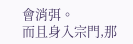會消弭。
而且身入宗門,那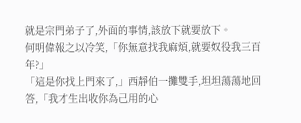就是宗門弟子了,外面的事情,該放下就要放下。
何明偉報之以冷笑,「你無意找我麻煩,就要奴役我三百年?」
「這是你找上門來了,」西靜伯一攤雙手,坦坦蕩蕩地回答,「我才生出收你為己用的心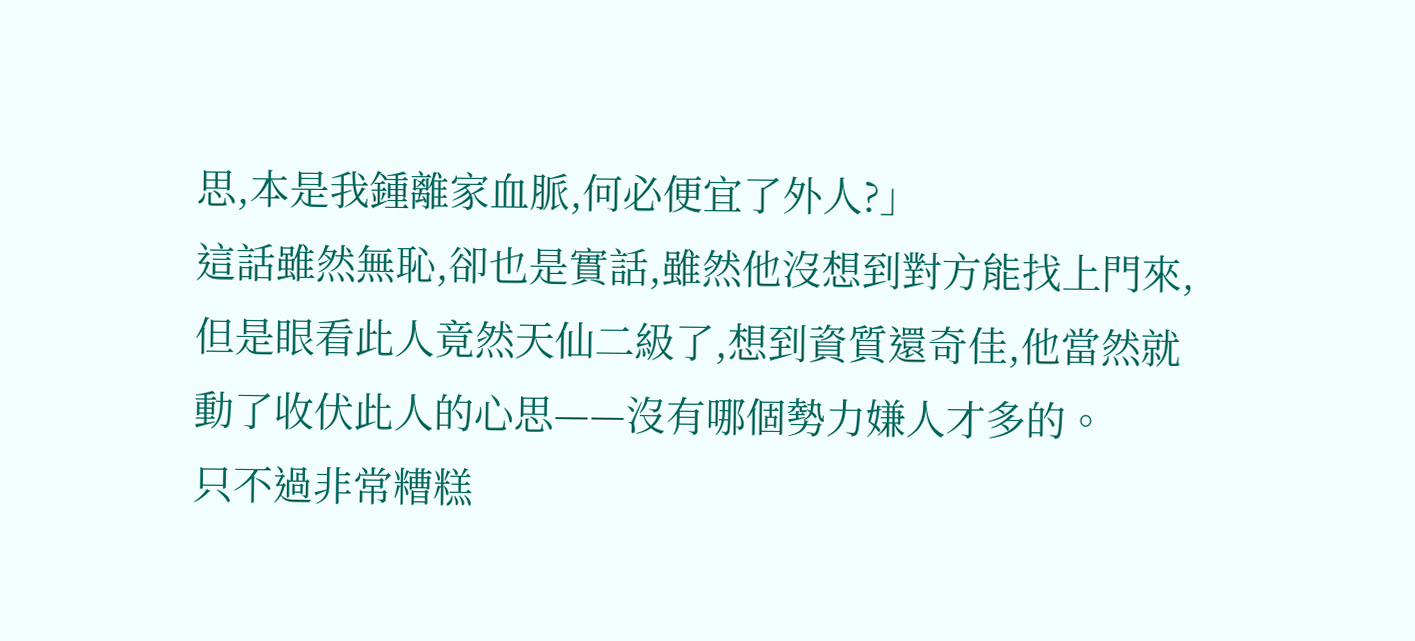思,本是我鍾離家血脈,何必便宜了外人?」
這話雖然無恥,卻也是實話,雖然他沒想到對方能找上門來,但是眼看此人竟然天仙二級了,想到資質還奇佳,他當然就動了收伏此人的心思——沒有哪個勢力嫌人才多的。
只不過非常糟糕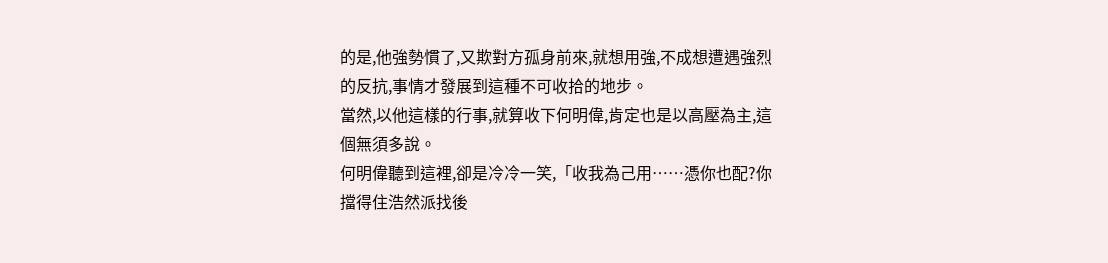的是,他強勢慣了,又欺對方孤身前來,就想用強,不成想遭遇強烈的反抗,事情才發展到這種不可收拾的地步。
當然,以他這樣的行事,就算收下何明偉,肯定也是以高壓為主,這個無須多說。
何明偉聽到這裡,卻是冷冷一笑,「收我為己用……憑你也配?你擋得住浩然派找後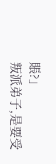賬?」
叛派弟子,是要受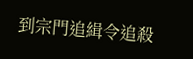到宗門追緝令追殺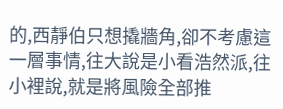的,西靜伯只想撬牆角,卻不考慮這一層事情,往大說是小看浩然派,往小裡說,就是將風險全部推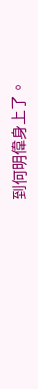到何明偉身上了。